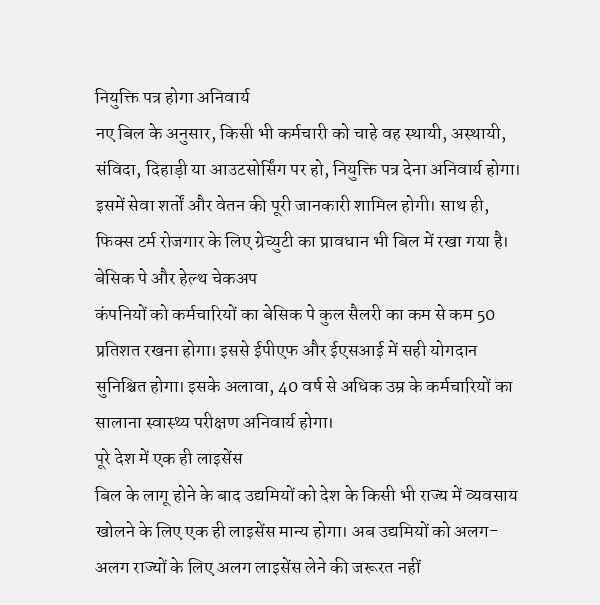नियुक्ति पत्र होगा अनिवार्य
नए बिल के अनुसार, किसी भी कर्मचारी को चाहे वह स्थायी, अस्थायी, संविदा, दिहाड़ी या आउटसोर्सिंग पर हो, नियुक्ति पत्र देना अनिवार्य होगा। इसमें सेवा शर्तों और वेतन की पूरी जानकारी शामिल होगी। साथ ही, फिक्स टर्म रोजगार के लिए ग्रेच्युटी का प्रावधान भी बिल में रखा गया है।
बेसिक पे और हेल्थ चेकअप
कंपनियों को कर्मचारियों का बेसिक पे कुल सैलरी का कम से कम 50 प्रतिशत रखना होगा। इससे ईपीएफ और ईएसआई में सही योगदान सुनिश्चित होगा। इसके अलावा, 40 वर्ष से अधिक उम्र के कर्मचारियों का सालाना स्वास्थ्य परीक्षण अनिवार्य होगा।
पूरे देश में एक ही लाइसेंस
बिल के लागू होने के बाद उद्यमियों को देश के किसी भी राज्य में व्यवसाय खोलने के लिए एक ही लाइसेंस मान्य होगा। अब उद्यमियों को अलग-अलग राज्यों के लिए अलग लाइसेंस लेने की जरूरत नहीं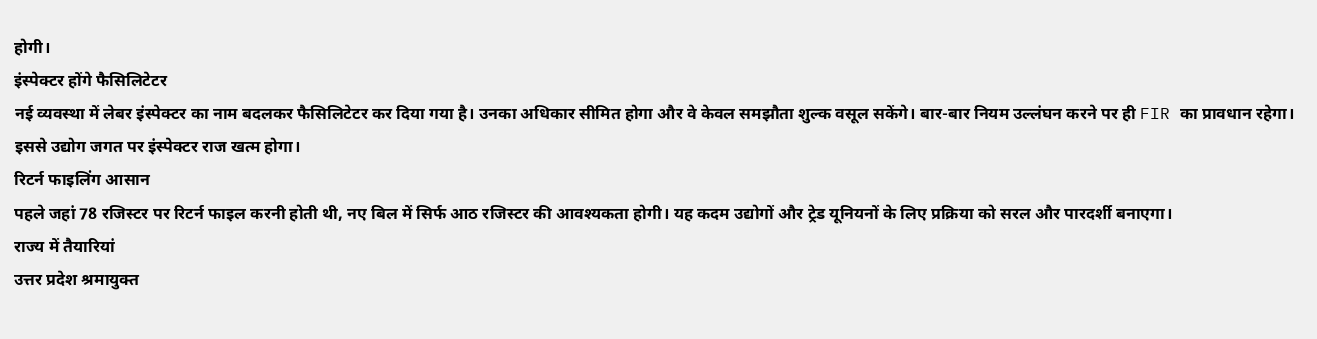होगी।
इंस्पेक्टर होंगे फैसिलिटेटर
नई व्यवस्था में लेबर इंस्पेक्टर का नाम बदलकर फैसिलिटेटर कर दिया गया है। उनका अधिकार सीमित होगा और वे केवल समझौता शुल्क वसूल सकेंगे। बार-बार नियम उल्लंघन करने पर ही FIR का प्रावधान रहेगा। इससे उद्योग जगत पर इंस्पेक्टर राज खत्म होगा।
रिटर्न फाइलिंग आसान
पहले जहां 78 रजिस्टर पर रिटर्न फाइल करनी होती थी, नए बिल में सिर्फ आठ रजिस्टर की आवश्यकता होगी। यह कदम उद्योगों और ट्रेड यूनियनों के लिए प्रक्रिया को सरल और पारदर्शी बनाएगा।
राज्य में तैयारियां
उत्तर प्रदेश श्रमायुक्त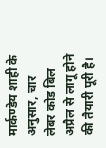मार्कण्डेय शाही के अनुसार, चार लेबर कोड बिल अप्रैल से लागू होने की तैयारी पूरी है।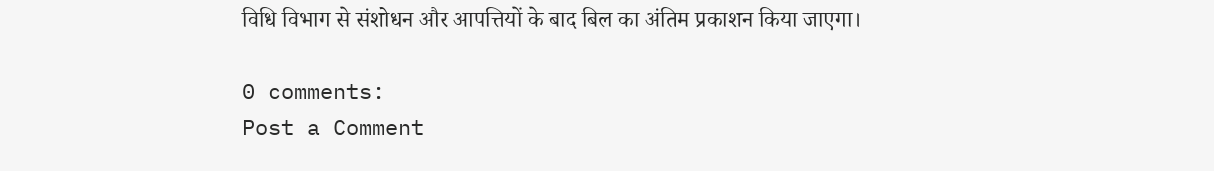विधि विभाग से संशोधन और आपत्तियों के बाद बिल का अंतिम प्रकाशन किया जाएगा।

0 comments:
Post a Comment